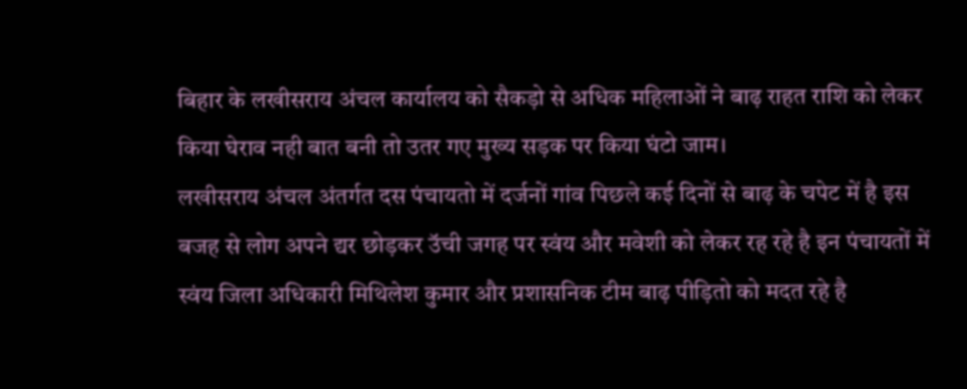बिहार के लखीसराय अंचल कार्यालय को सैकड़ो से अधिक महिलाओं ने बाढ़ राहत राशि को लेकर किया घेराव नही बात बनी तो उतर गए मुख्य सड़क पर किया घंटो जाम।
लखीसराय अंचल अंतर्गत दस पंचायतो में दर्जनों गांव पिछले कई दिनों से बाढ़ के चपेट में है इस बजह से लोग अपने द्यर छोड़कर उॅची जगह पर स्वंय और मवेशी को लेकर रह रहे है इन पंचायतों में स्वंय जिला अधिकारी मिथिलेश कुमार और प्रशासनिक टीम बाढ़ पीड़ितो को मदत रहे है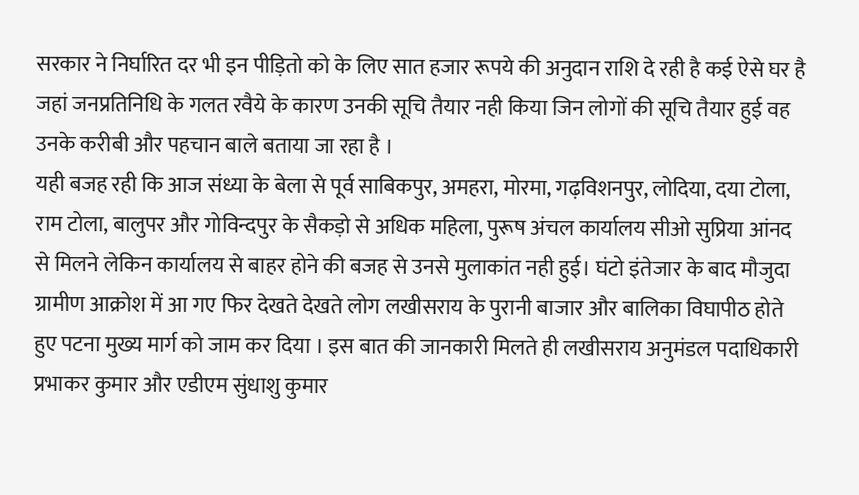सरकार ने निर्घारित दर भी इन पीड़ितो को के लिए सात हजार रूपये की अनुदान राशि दे रही है कई ऐसे घर है जहां जनप्रतिनिधि के गलत रवैये के कारण उनकी सूचि तैयार नही किया जिन लोगों की सूचि तैयार हुई वह उनके करीबी और पहचान बाले बताया जा रहा है ।
यही बजह रही कि आज संध्या के बेला से पूर्व साबिकपुर, अमहरा, मोरमा, गढ़विशनपुर, लोदिया, दया टोला, राम टोला, बालुपर और गोविन्दपुर के सैकड़ो से अधिक महिला, पुरूष अंचल कार्यालय सीओ सुप्रिया आंनद से मिलने लेकिन कार्यालय से बाहर होने की बजह से उनसे मुलाकांत नही हुई। घंटो इंतेजार के बाद मौजुदा ग्रामीण आक्रोश में आ गए फिर देखते देखते लोग लखीसराय के पुरानी बाजार और बालिका विघापीठ होते हुए पटना मुख्य मार्ग को जाम कर दिया । इस बात की जानकारी मिलते ही लखीसराय अनुमंडल पदाधिकारी प्रभाकर कुमार और एडीएम सुंधाशु कुमार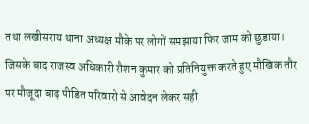तथा लखीसराय थाना अध्यक्ष मौके पर लोगों समझाया फिर जाम को छुडाया। जिसके बाद राजस्व अधिकारी रौशन कुमार को प्रतिनियुक्त करते हुए मौखिक तौर पर मौजूदा बाढ़ पीडित परिवारो से आवेदन लेकर सही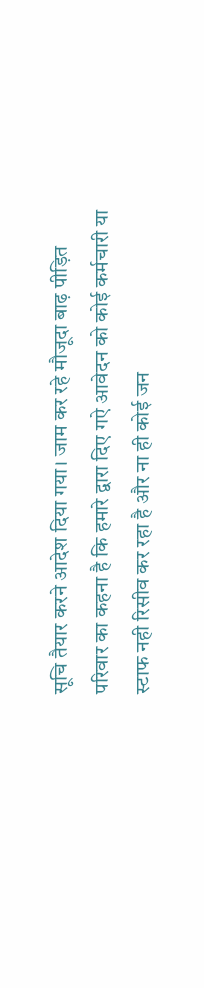सूचि तैयार करने आदेश दिया गया। जाम कर रहे मौजूदा बाढ़ पीड़ित परिवार का कहना है कि हमारे द्वारा दिए गऐ आवेदन को कोई कर्मचारी या स्टाफ नही रिसीव कर रहा है और ना ही कोई जन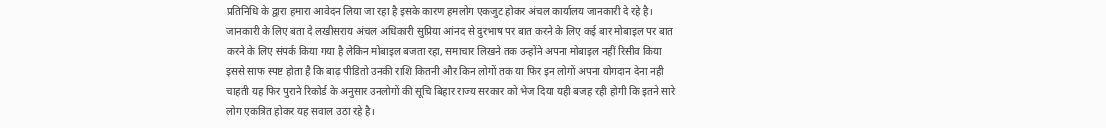प्रतिनिधि के द्वारा हमारा आवेदन लिया जा रहा है इसके कारण हमलोग एकजुट होकर अंचल कार्यालय जानकारी दे रहे है। जानकारी के लिए बता दे लखीसराय अंचल अधिकारी सुप्रिया आंनद से दुरभाष पर बात करने के लिए कई बार मोबाइल पर बात करने के लिए संपर्क किया गया है लेकिन मोबाइल बजता रहा, समाचार लिखने तक उन्होंने अपना मोबाइल नहीं रिसीव किया इससे साफ स्पष्ट होता है कि बाढ़ पीडितो उनकी राशि कितनी और किन लोगों तक या फिर इन लोगों अपना योगदान देना नही चाहती यह फिर पुराने रिकोर्ड के अनुसार उनलोगों की सूचि बिहार राज्य सरकार को भेज दिया यही बजह रही होगी कि इतने सारे लोग एकत्रित होकर यह सवाल उठा रहे है।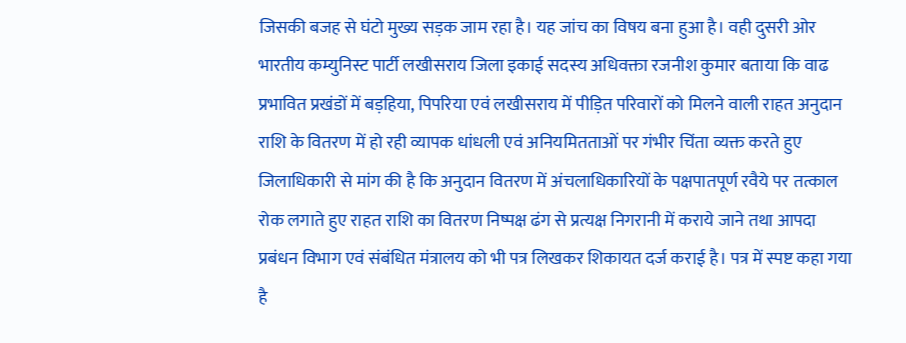जिसकी बजह से घंटो मुख्य सड़क जाम रहा है। यह जांच का विषय बना हुआ है। वही दुसरी ओर भारतीय कम्युनिस्ट पार्टी लखीसराय जिला इकाई सदस्य अधिवक्ता रजनीश कुमार बताया कि वाढ प्रभावित प्रखंडों में बड़हिया, पिपरिया एवं लखीसराय में पीड़ित परिवारों को मिलने वाली राहत अनुदान राशि के वितरण में हो रही व्यापक धांधली एवं अनियमितताओं पर गंभीर चिंता व्यक्त करते हुए जिलाधिकारी से मांग की है कि अनुदान वितरण में अंचलाधिकारियों के पक्षपातपूर्ण रवैये पर तत्काल रोक लगाते हुए राहत राशि का वितरण निष्पक्ष ढंग से प्रत्यक्ष निगरानी में कराये जाने तथा आपदा प्रबंधन विभाग एवं संबंधित मंत्रालय को भी पत्र लिखकर शिकायत दर्ज कराई है। पत्र में स्पष्ट कहा गया है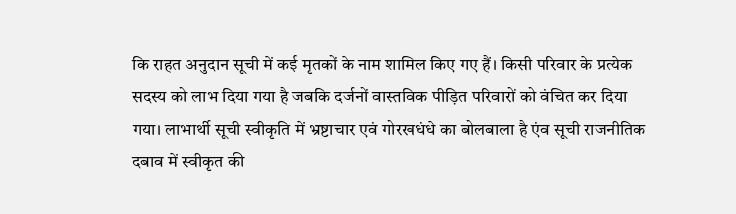कि राहत अनुदान सूची में कई मृतकों के नाम शामिल किए गए हैं। किसी परिवार के प्रत्येक सदस्य को लाभ दिया गया है जबकि दर्जनों वास्तविक पीड़ित परिवारों को वंचित कर दिया गया। लाभार्थी सूची स्वीकृति में भ्रष्टाचार एवं गोरखधंधे का बोलबाला है एंव सूची राजनीतिक दबाव में स्वीकृत की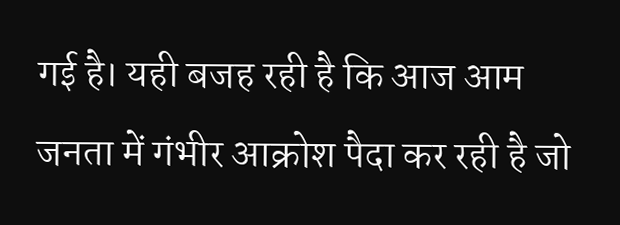गई है। यही बजह रही है कि आज आम जनता में गंभीर आक्रोश पैदा कर रही है जो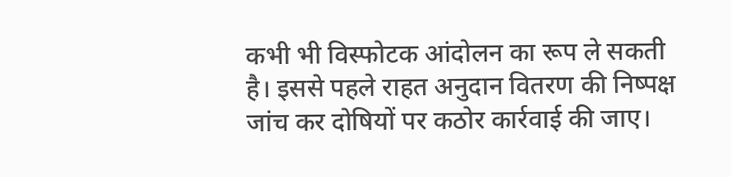कभी भी विस्फोटक आंदोलन का रूप ले सकती है। इससे पहले राहत अनुदान वितरण की निष्पक्ष जांच कर दोषियों पर कठोर कार्रवाई की जाए।